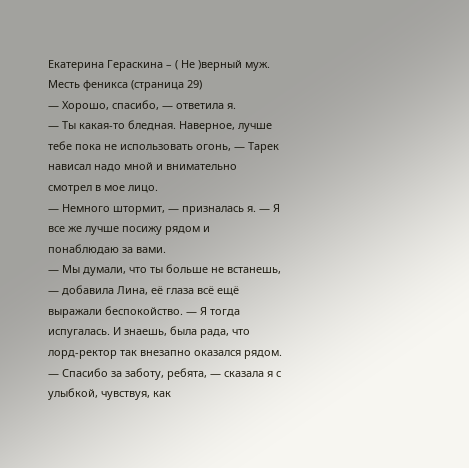Екатерина Гераскина – ( Не )верный муж. Месть феникса (страница 29)
— Хорошо, спасибо, — ответила я.
— Ты какая-то бледная. Наверное, лучше тебе пока не использовать огонь, — Тарек нависал надо мной и внимательно смотрел в мое лицо.
— Немного штормит, — призналась я. — Я все же лучше посижу рядом и понаблюдаю за вами.
— Мы думали, что ты больше не встанешь, — добавила Лина, её глаза всё ещё выражали беспокойство. — Я тогда испугалась. И знаешь, была рада, что лорд-ректор так внезапно оказался рядом.
— Спасибо за заботу, ребята, — сказала я с улыбкой, чувствуя, как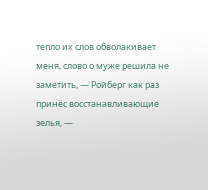тепло их слов обволакивает меня, слово о муже решила не заметить, — Ройберг как раз принёс восстанавливающие зелья, —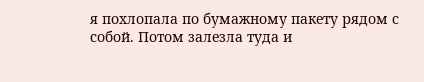я похлопала по бумажному пакету рядом с собой. Потом залезла туда и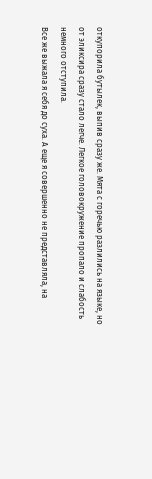откупорила бутылек, выпив сразу же. Мята с горечью разлились на языке, но от эликсира сразу стало легче. Легкое головокружение пропало и слабость немного отступила.
Все же выжала я себя до суха. А еще я совершенно не представляла, на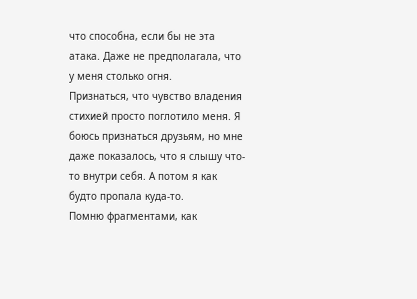что способна, если бы не эта атака. Даже не предполагала, что у меня столько огня.
Признаться, что чувство владения стихией просто поглотило меня. Я боюсь признаться друзьям, но мне даже показалось, что я слышу что-то внутри себя. А потом я как будто пропала куда-то.
Помню фрагментами, как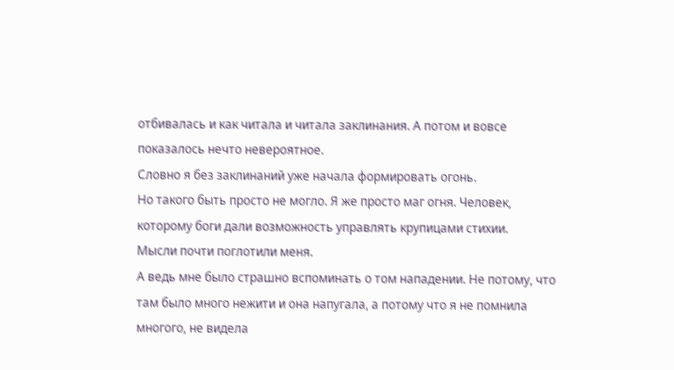отбивалась и как читала и читала заклинания. А потом и вовсе показалось нечто невероятное.
Словно я без заклинаний уже начала формировать огонь.
Но такого быть просто не могло. Я же просто маг огня. Человек, которому боги дали возможность управлять крупицами стихии.
Мысли почти поглотили меня.
А ведь мне было страшно вспоминать о том нападении. Не потому, что там было много нежити и она напугала, а потому что я не помнила многого, не видела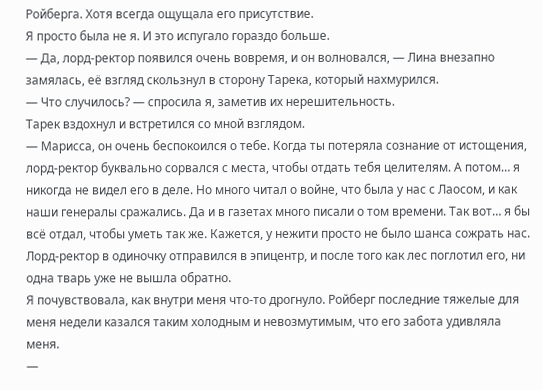Ройберга. Хотя всегда ощущала его присутствие.
Я просто была не я. И это испугало гораздо больше.
— Да, лорд-ректор появился очень вовремя, и он волновался, — Лина внезапно замялась, её взгляд скользнул в сторону Тарека, который нахмурился.
— Что случилось? — спросила я, заметив их нерешительность.
Тарек вздохнул и встретился со мной взглядом.
— Марисса, он очень беспокоился о тебе. Когда ты потеряла сознание от истощения, лорд-ректор буквально сорвался с места, чтобы отдать тебя целителям. А потом… я никогда не видел его в деле. Но много читал о войне, что была у нас с Лаосом, и как наши генералы сражались. Да и в газетах много писали о том времени. Так вот… я бы всё отдал, чтобы уметь так же. Кажется, у нежити просто не было шанса сожрать нас. Лорд-ректор в одиночку отправился в эпицентр, и после того как лес поглотил его, ни одна тварь уже не вышла обратно.
Я почувствовала, как внутри меня что-то дрогнуло. Ройберг последние тяжелые для меня недели казался таким холодным и невозмутимым, что его забота удивляла меня.
—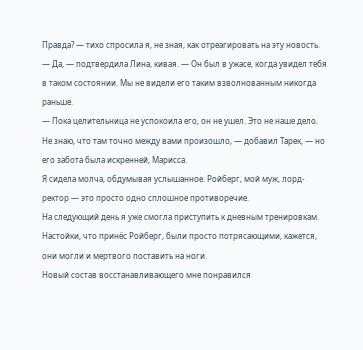Правда? — тихо спросила я, не зная, как отреагировать на эту новость.
— Да, — подтвердила Лина, кивая. — Он был в ужасе, когда увидел тебя в таком состоянии. Мы не видели его таким взволнованным никогда раньше.
— Пока целительница не успокоила его, он не ушел. Это не наше дело. Не знаю, что там точно между вами произошло, — добавил Тарек, — но его забота была искренней, Марисса.
Я сидела молча, обдумывая услышанное. Ройберг, мой муж, лорд-ректор — это просто одно сплошное противоречие.
На следующий день я уже смогла приступить к дневным тренировкам. Настойки, что принёс Ройберг, были просто потрясающими, кажется, они могли и мертвого поставить на ноги.
Новый состав восстанавливающего мне понравился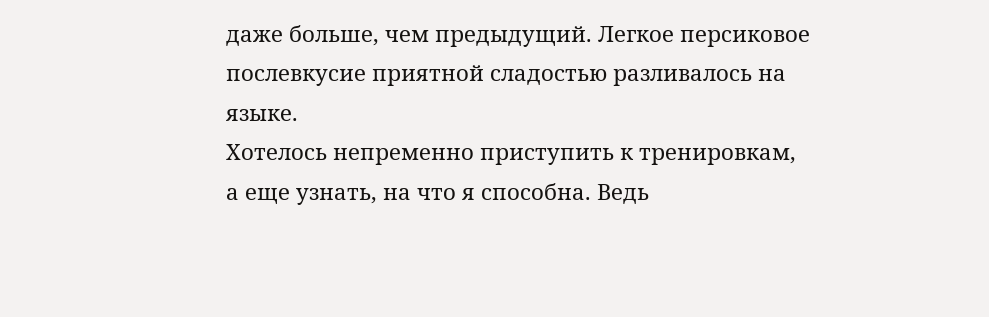даже больше, чем предыдущий. Легкое персиковое послевкусие приятной сладостью разливалось на языке.
Хотелось непременно приступить к тренировкам, а еще узнать, на что я способна. Ведь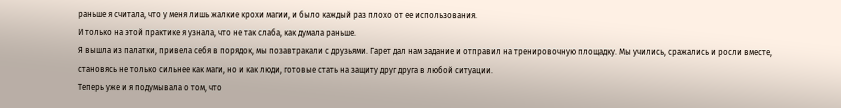раньше я считала, что у меня лишь жалкие крохи магии, и было каждый раз плохо от ее использования.
И только на этой практике я узнала, что не так слаба, как думала раньше.
Я вышла из палатки, привела себя в порядок, мы позавтракали с друзьями. Гарет дал нам задание и отправил на тренировочную площадку. Мы учились, сражались и росли вместе, становясь не только сильнее как маги, но и как люди, готовые стать на защиту друг друга в любой ситуации.
Теперь уже и я подумывала о том, что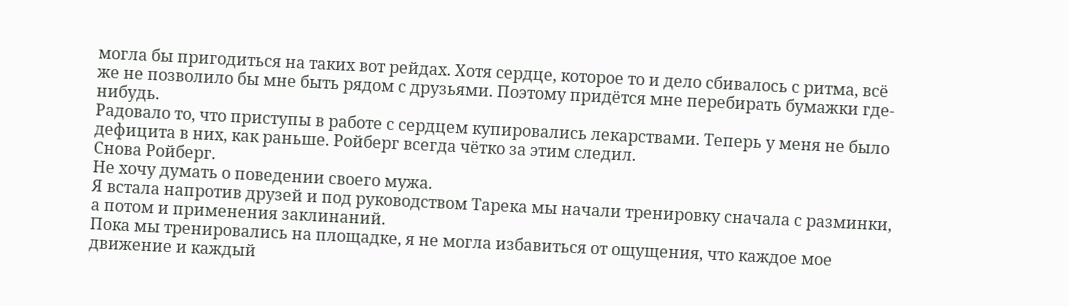могла бы пригодиться на таких вот рейдах. Хотя сердце, которое то и дело сбивалось с ритма, всё же не позволило бы мне быть рядом с друзьями. Поэтому придётся мне перебирать бумажки где-нибудь.
Радовало то, что приступы в работе с сердцем купировались лекарствами. Теперь у меня не было дефицита в них, как раньше. Ройберг всегда чётко за этим следил.
Снова Ройберг.
Не хочу думать о поведении своего мужа.
Я встала напротив друзей и под руководством Тарека мы начали тренировку сначала с разминки, а потом и применения заклинаний.
Пока мы тренировались на площадке, я не могла избавиться от ощущения, что каждое мое движение и каждый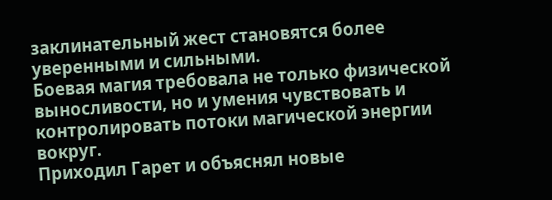заклинательный жест становятся более уверенными и сильными.
Боевая магия требовала не только физической выносливости, но и умения чувствовать и контролировать потоки магической энергии вокруг.
Приходил Гарет и объяснял новые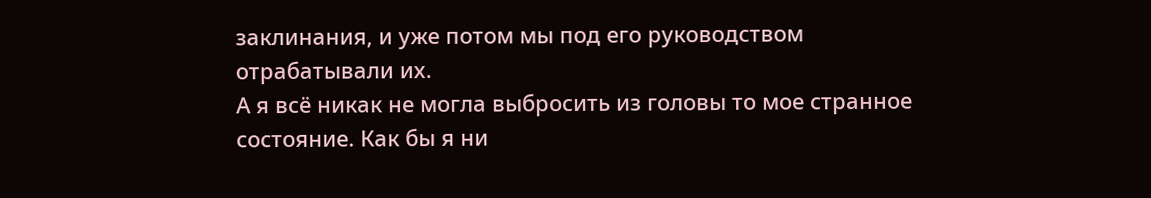заклинания, и уже потом мы под его руководством отрабатывали их.
А я всё никак не могла выбросить из головы то мое странное состояние. Как бы я ни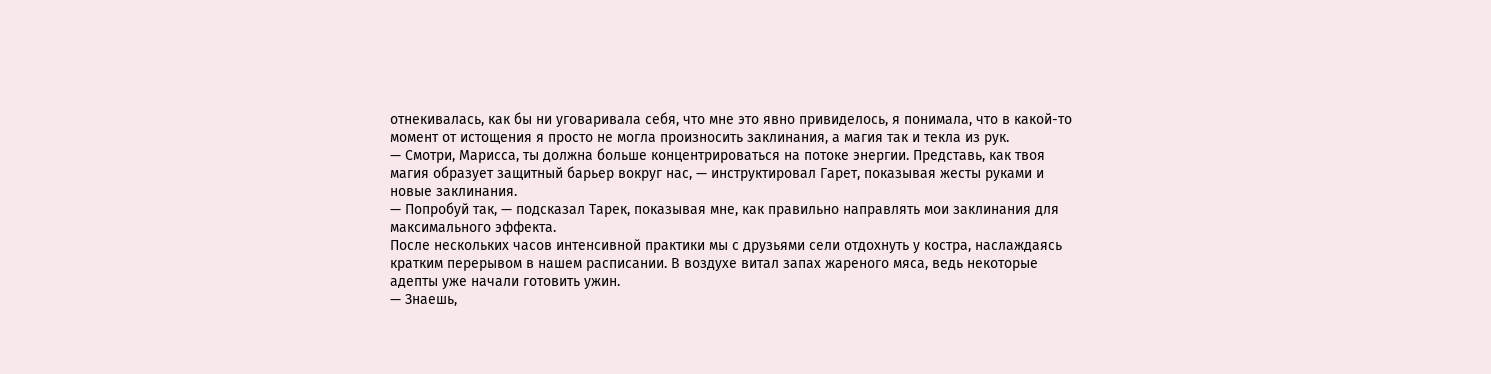отнекивалась, как бы ни уговаривала себя, что мне это явно привиделось, я понимала, что в какой-то момент от истощения я просто не могла произносить заклинания, а магия так и текла из рук.
— Смотри, Марисса, ты должна больше концентрироваться на потоке энергии. Представь, как твоя магия образует защитный барьер вокруг нас, — инструктировал Гарет, показывая жесты руками и новые заклинания.
— Попробуй так, — подсказал Тарек, показывая мне, как правильно направлять мои заклинания для максимального эффекта.
После нескольких часов интенсивной практики мы с друзьями сели отдохнуть у костра, наслаждаясь кратким перерывом в нашем расписании. В воздухе витал запах жареного мяса, ведь некоторые адепты уже начали готовить ужин.
— Знаешь,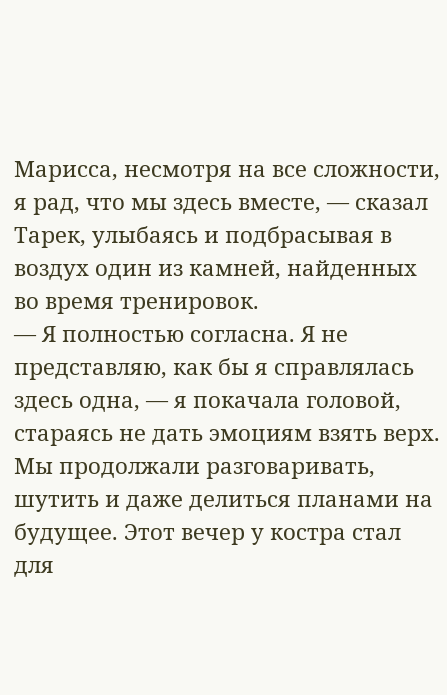Марисса, несмотря на все сложности, я рад, что мы здесь вместе, — сказал Тарек, улыбаясь и подбрасывая в воздух один из камней, найденных во время тренировок.
— Я полностью согласна. Я не представляю, как бы я справлялась здесь одна, — я покачала головой, стараясь не дать эмоциям взять верх.
Мы продолжали разговаривать, шутить и даже делиться планами на будущее. Этот вечер у костра стал для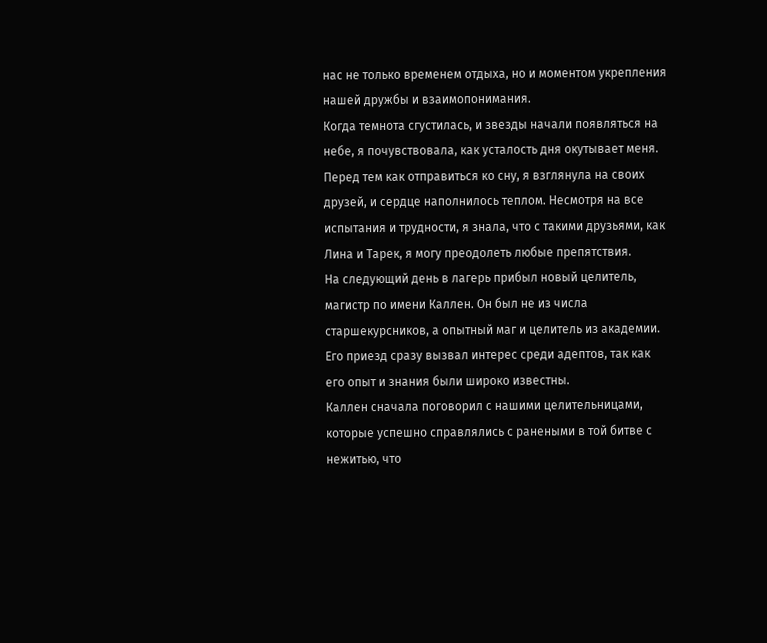нас не только временем отдыха, но и моментом укрепления нашей дружбы и взаимопонимания.
Когда темнота сгустилась, и звезды начали появляться на небе, я почувствовала, как усталость дня окутывает меня.
Перед тем как отправиться ко сну, я взглянула на своих друзей, и сердце наполнилось теплом. Несмотря на все испытания и трудности, я знала, что с такими друзьями, как Лина и Тарек, я могу преодолеть любые препятствия.
На следующий день в лагерь прибыл новый целитель, магистр по имени Каллен. Он был не из числа старшекурсников, а опытный маг и целитель из академии.
Его приезд сразу вызвал интерес среди адептов, так как его опыт и знания были широко известны.
Каллен сначала поговорил с нашими целительницами, которые успешно справлялись с ранеными в той битве с нежитью, что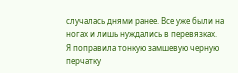случалась днями ранее. Все уже были на ногах и лишь нуждались в перевязках.
Я поправила тонкую замшевую черную перчатку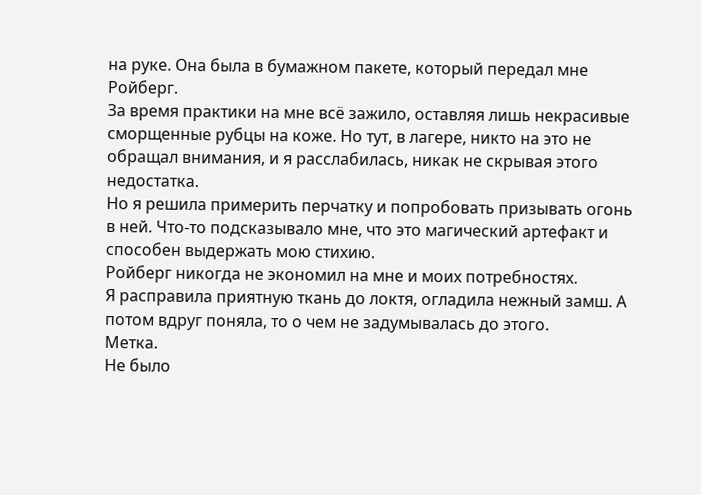на руке. Она была в бумажном пакете, который передал мне Ройберг.
За время практики на мне всё зажило, оставляя лишь некрасивые сморщенные рубцы на коже. Но тут, в лагере, никто на это не обращал внимания, и я расслабилась, никак не скрывая этого недостатка.
Но я решила примерить перчатку и попробовать призывать огонь в ней. Что-то подсказывало мне, что это магический артефакт и способен выдержать мою стихию.
Ройберг никогда не экономил на мне и моих потребностях.
Я расправила приятную ткань до локтя, огладила нежный замш. А потом вдруг поняла, то о чем не задумывалась до этого.
Метка.
Не было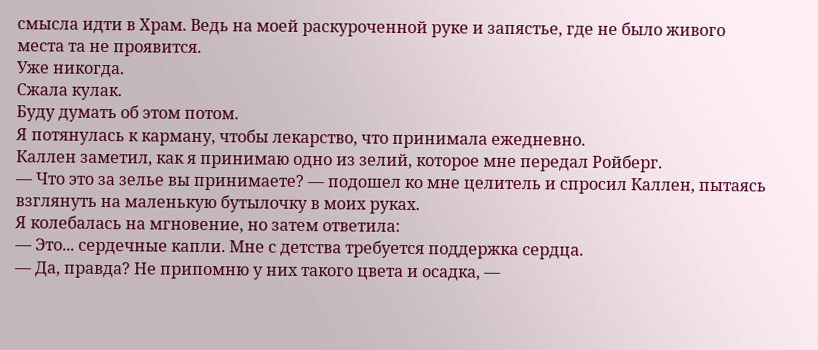смысла идти в Храм. Ведь на моей раскуроченной руке и запястье, где не было живого места та не проявится.
Уже никогда.
Сжала кулак.
Буду думать об этом потом.
Я потянулась к карману, чтобы лекарство, что принимала ежедневно.
Каллен заметил, как я принимаю одно из зелий, которое мне передал Ройберг.
— Что это за зелье вы принимаете? — подошел ко мне целитель и спросил Каллен, пытаясь взглянуть на маленькую бутылочку в моих руках.
Я колебалась на мгновение, но затем ответила:
— Это... сердечные капли. Мне с детства требуется поддержка сердца.
— Да, правда? Не припомню у них такого цвета и осадка, —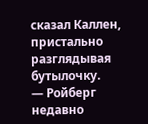сказал Каллен, пристально разглядывая бутылочку.
— Ройберг недавно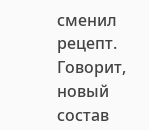сменил рецепт. Говорит, новый состав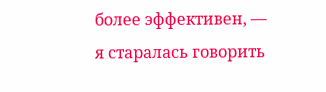более эффективен, — я старалась говорить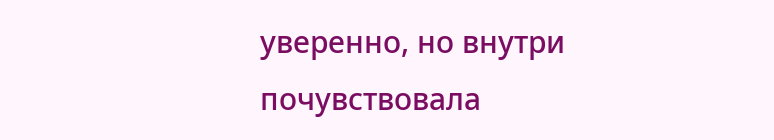уверенно, но внутри почувствовала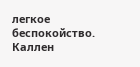легкое беспокойство.
Каллен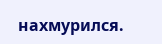нахмурился.